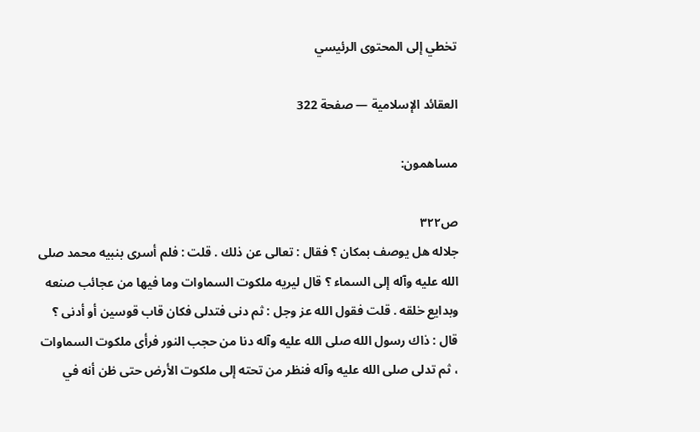تخطي إلى المحتوى الرئيسي

العقائد الإسلامية — صفحة 322

مساهمون:

ص٣٢٢
جلاله هل يوصف بمكان ؟ فقال : تعالى عن ذلك . قلت : فلم أسرى بنبيه محمد صلى الله عليه وآله إلى السماء ؟ قال ليريه ملكوت السماوات وما فيها من عجائب صنعه وبدايع خلقه . قلت فقول الله عز وجل : ثم دنى فتدلى فكان قاب قوسين أو أدنى ؟ قال : ذاك رسول الله صلى الله عليه وآله دنا من حجب النور فرأى ملكوت السماوات ، ثم تدلى صلى الله عليه وآله فنظر من تحته إلى ملكوت الأرض حتى ظن أنه في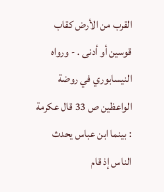القرب من الأرض كقاب قوسين أو أدنى . - ورواه النيسابوري في روضة الواعظين ص 33 قال عكرمة : بينما ابن عباس يحدث الناس إذ قام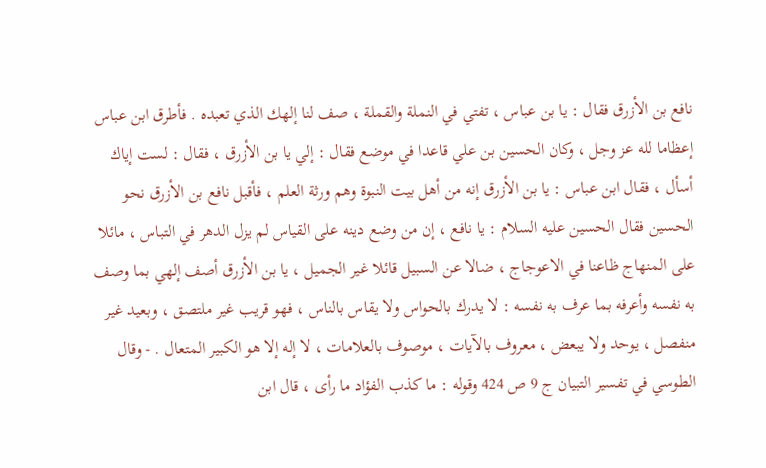نافع بن الأزرق فقال : يا بن عباس ، تفتي في النملة والقملة ، صف لنا إلهك الذي تعبده . فأطرق ابن عباس إعظاما لله عز وجل ، وكان الحسين بن علي قاعدا في موضع فقال : إلي يا بن الأزرق ، فقال : لست إياك أسأل ، فقال ابن عباس : يا بن الأزرق إنه من أهل بيت النبوة وهم ورثة العلم ، فأقبل نافع بن الأزرق نحو الحسين فقال الحسين عليه السلام : يا نافع ، إن من وضع دينه على القياس لم يزل الدهر في التباس ، مائلا على المنهاج ظاعنا في الاعوجاج ، ضالا عن السبيل قائلا غير الجميل ، يا بن الأزرق أصف إلهي بما وصف به نفسه وأعرفه بما عرف به نفسه : لا يدرك بالحواس ولا يقاس بالناس ، فهو قريب غير ملتصق ، وبعيد غير منفصل ، يوحد ولا يبعض ، معروف بالآيات ، موصوف بالعلامات ، لا إله إلا هو الكبير المتعال . - وقال الطوسي في تفسير التبيان ج 9 ص 424 وقوله : ما كذب الفؤاد ما رأى ، قال ابن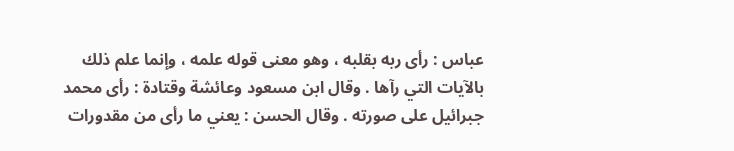عباس : رأى ربه بقلبه ، وهو معنى قوله علمه ، وإنما علم ذلك بالآيات التي رآها . وقال ابن مسعود وعائشة وقتادة : رأى محمد جبرائيل على صورته . وقال الحسن : يعني ما رأى من مقدورات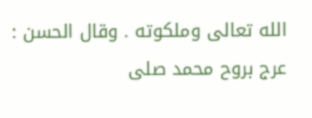الله تعالى وملكوته . وقال الحسن : عرج بروح محمد صلى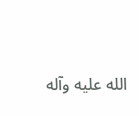الله عليه وآله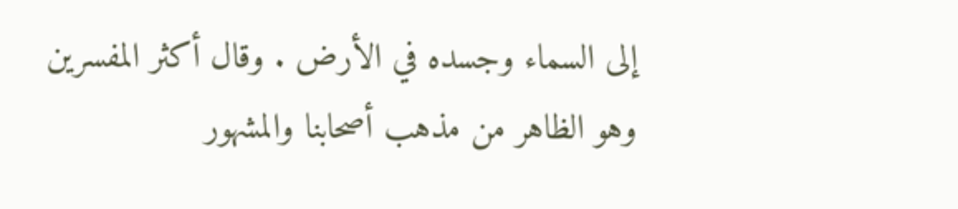إلى السماء وجسده في الأرض . وقال أكثر المفسرين وهو الظاهر من مذهب أصحابنا والمشهور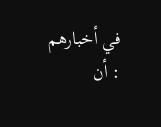في أخبارهم : أن